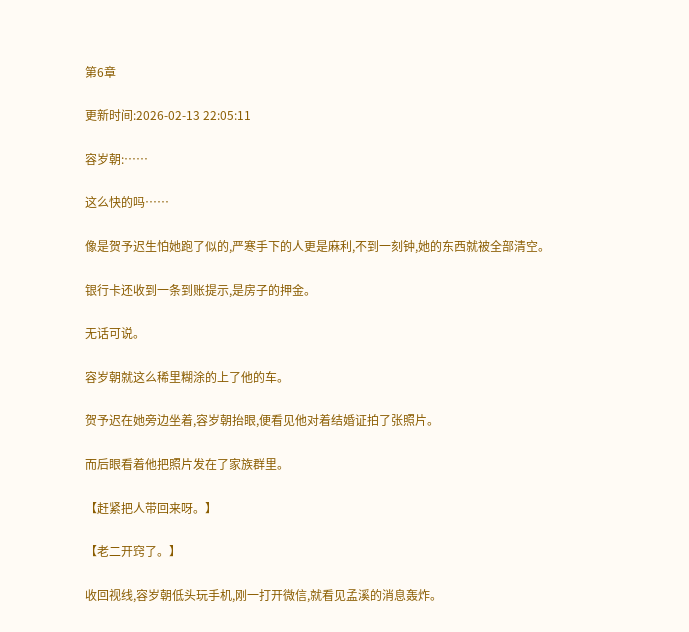第6章

更新时间:2026-02-13 22:05:11

容岁朝:……

这么快的吗……

像是贺予迟生怕她跑了似的,严寒手下的人更是麻利,不到一刻钟,她的东西就被全部清空。

银行卡还收到一条到账提示,是房子的押金。

无话可说。

容岁朝就这么稀里糊涂的上了他的车。

贺予迟在她旁边坐着,容岁朝抬眼,便看见他对着结婚证拍了张照片。

而后眼看着他把照片发在了家族群里。

【赶紧把人带回来呀。】

【老二开窍了。】

收回视线,容岁朝低头玩手机,刚一打开微信,就看见孟溪的消息轰炸。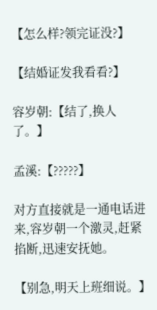【怎么样?领完证没?】

【结婚证发我看看?】

容岁朝:【结了,换人了。】

孟溪:【?????】

对方直接就是一通电话进来,容岁朝一个激灵,赶紧掐断,迅速安抚她。

【别急,明天上班细说。】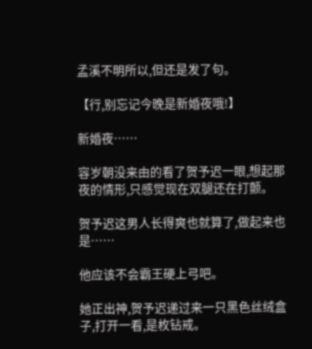孟溪不明所以,但还是发了句。

【行,别忘记今晚是新婚夜哦!】

新婚夜……

容岁朝没来由的看了贺予迟一眼,想起那夜的情形,只感觉现在双腿还在打颤。

贺予迟这男人长得爽也就算了,做起来也是……

他应该不会霸王硬上弓吧。

她正出神,贺予迟递过来一只黑色丝绒盒子,打开一看,是枚钻戒。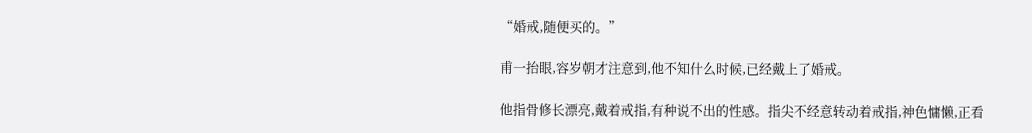“婚戒,随便买的。”

甫一抬眼,容岁朝才注意到,他不知什么时候,已经戴上了婚戒。

他指骨修长漂亮,戴着戒指,有种说不出的性感。指尖不经意转动着戒指,神色慵懒,正看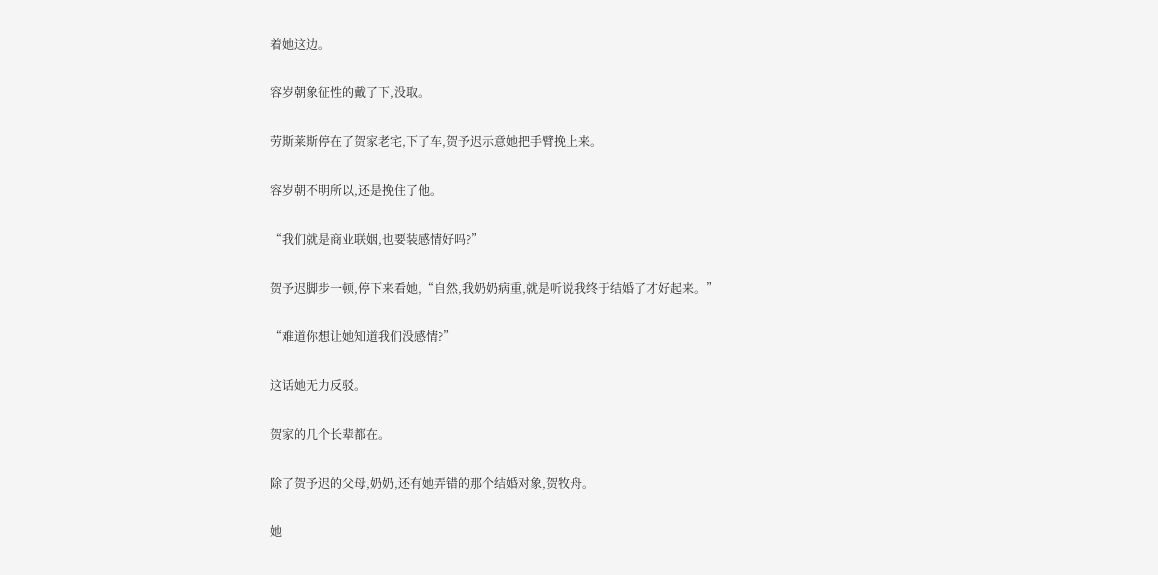着她这边。

容岁朝象征性的戴了下,没取。

劳斯莱斯停在了贺家老宅,下了车,贺予迟示意她把手臂挽上来。

容岁朝不明所以,还是挽住了他。

“我们就是商业联姻,也要装感情好吗?”

贺予迟脚步一顿,停下来看她,“自然,我奶奶病重,就是听说我终于结婚了才好起来。”

“难道你想让她知道我们没感情?”

这话她无力反驳。

贺家的几个长辈都在。

除了贺予迟的父母,奶奶,还有她弄错的那个结婚对象,贺牧舟。

她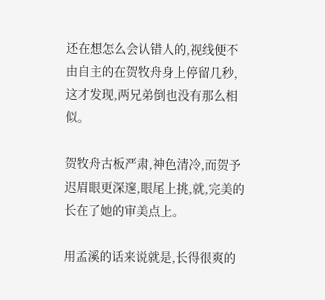还在想怎么会认错人的,视线便不由自主的在贺牧舟身上停留几秒,这才发现,两兄弟倒也没有那么相似。

贺牧舟古板严肃,神色清冷,而贺予迟眉眼更深邃,眼尾上挑,就,完美的长在了她的审美点上。

用孟溪的话来说就是,长得很爽的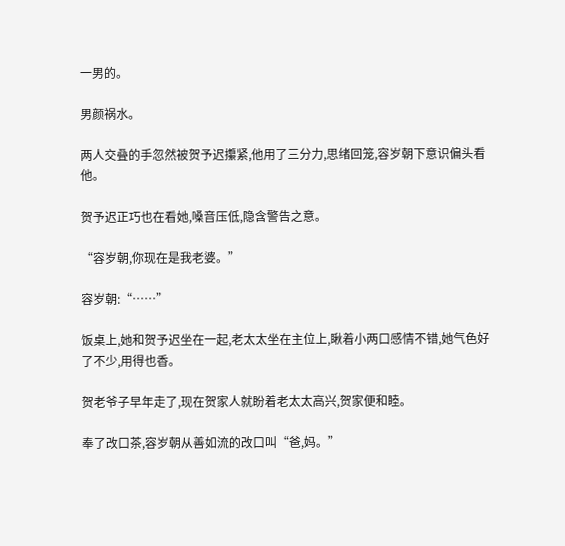一男的。

男颜祸水。

两人交叠的手忽然被贺予迟攥紧,他用了三分力,思绪回笼,容岁朝下意识偏头看他。

贺予迟正巧也在看她,嗓音压低,隐含警告之意。

“容岁朝,你现在是我老婆。”

容岁朝:“……”

饭桌上,她和贺予迟坐在一起,老太太坐在主位上,瞅着小两口感情不错,她气色好了不少,用得也香。

贺老爷子早年走了,现在贺家人就盼着老太太高兴,贺家便和睦。

奉了改口茶,容岁朝从善如流的改口叫“爸,妈。”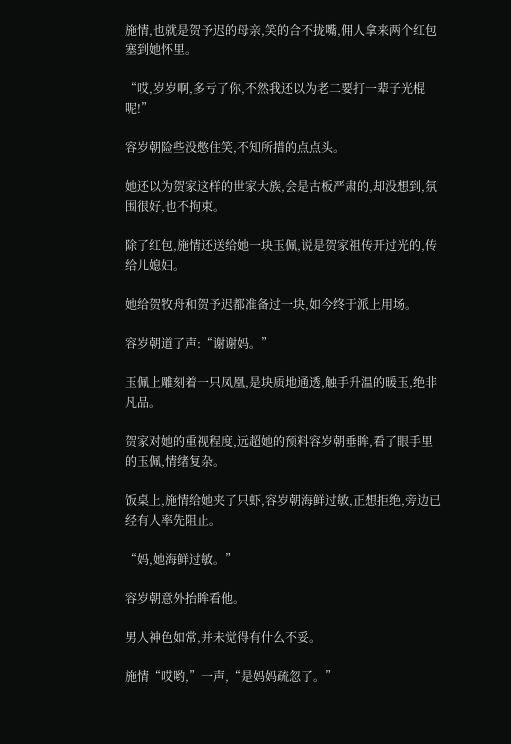施情,也就是贺予迟的母亲,笑的合不拢嘴,佣人拿来两个红包塞到她怀里。

“哎,岁岁啊,多亏了你,不然我还以为老二要打一辈子光棍呢!”

容岁朝险些没憋住笑,不知所措的点点头。

她还以为贺家这样的世家大族,会是古板严肃的,却没想到,氛围很好,也不拘束。

除了红包,施情还送给她一块玉佩,说是贺家祖传开过光的,传给儿媳妇。

她给贺牧舟和贺予迟都准备过一块,如今终于派上用场。

容岁朝道了声:“谢谢妈。”

玉佩上雕刻着一只凤凰,是块质地通透,触手升温的暖玉,绝非凡品。

贺家对她的重视程度,远超她的预料容岁朝垂眸,看了眼手里的玉佩,情绪复杂。

饭桌上,施情给她夹了只虾,容岁朝海鲜过敏,正想拒绝,旁边已经有人率先阻止。

“妈,她海鲜过敏。”

容岁朝意外抬眸看他。

男人神色如常,并未觉得有什么不妥。

施情“哎哟,”一声,“是妈妈疏忽了。”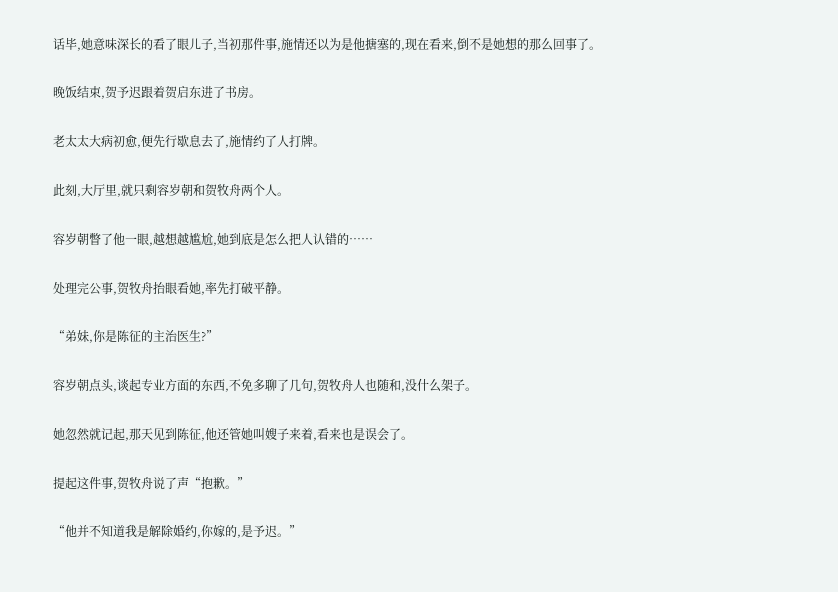话毕,她意味深长的看了眼儿子,当初那件事,施情还以为是他搪塞的,现在看来,倒不是她想的那么回事了。

晚饭结束,贺予迟跟着贺启东进了书房。

老太太大病初愈,便先行歇息去了,施情约了人打牌。

此刻,大厅里,就只剩容岁朝和贺牧舟两个人。

容岁朝瞥了他一眼,越想越尴尬,她到底是怎么把人认错的……

处理完公事,贺牧舟抬眼看她,率先打破平静。

“弟妹,你是陈征的主治医生?”

容岁朝点头,谈起专业方面的东西,不免多聊了几句,贺牧舟人也随和,没什么架子。

她忽然就记起,那天见到陈征,他还管她叫嫂子来着,看来也是误会了。

提起这件事,贺牧舟说了声“抱歉。”

“他并不知道我是解除婚约,你嫁的,是予迟。”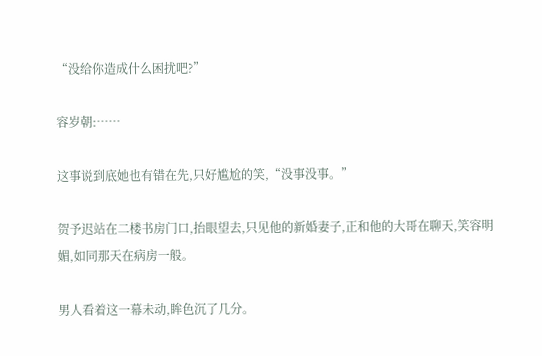“没给你造成什么困扰吧?”

容岁朝:……

这事说到底她也有错在先,只好尴尬的笑,“没事没事。”

贺予迟站在二楼书房门口,抬眼望去,只见他的新婚妻子,正和他的大哥在聊天,笑容明媚,如同那天在病房一般。

男人看着这一幕未动,眸色沉了几分。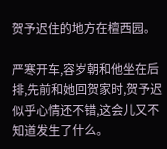贺予迟住的地方在檀西园。

严寒开车,容岁朝和他坐在后排,先前和她回贺家时,贺予迟似乎心情还不错,这会儿又不知道发生了什么。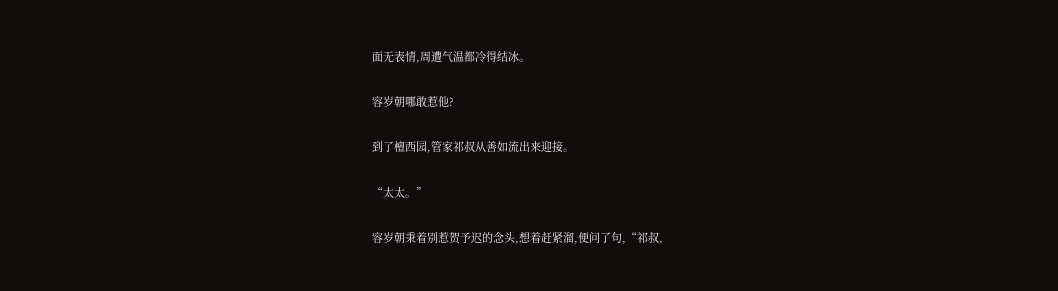面无表情,周遭气温都冷得结冰。

容岁朝哪敢惹他?

到了檀西园,管家祁叔从善如流出来迎接。

“太太。”

容岁朝秉着别惹贺予迟的念头,想着赶紧溜,便问了句,“祁叔,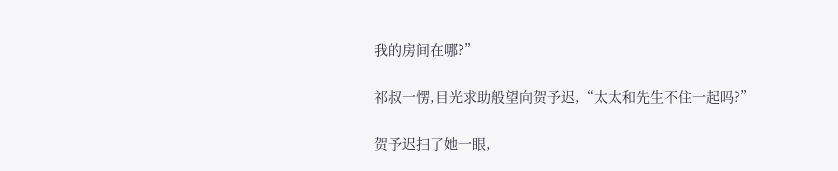我的房间在哪?”

祁叔一愣,目光求助般望向贺予迟,“太太和先生不住一起吗?”

贺予迟扫了她一眼,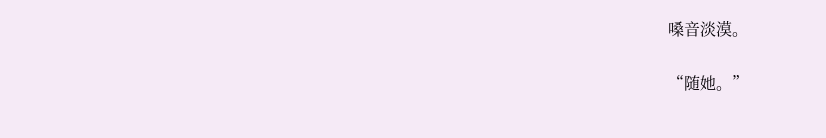嗓音淡漠。

“随她。”